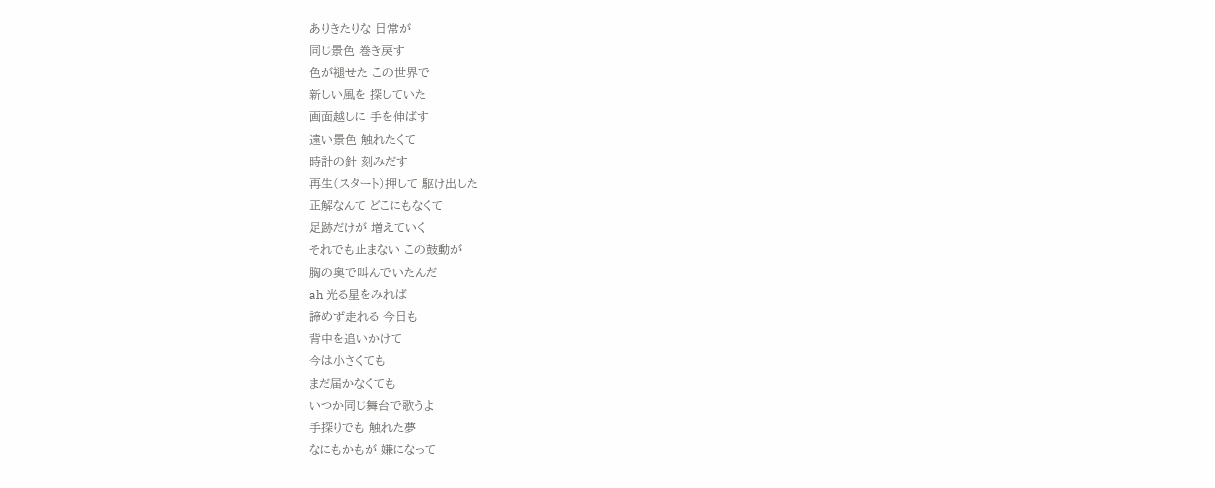ありきたりな 日常が
同じ景色 巻き戻す
色が褪せた この世界で
新しい風を 探していた
画面越しに 手を伸ばす
遠い景色 触れたくて
時計の針 刻みだす
再生(スタート)押して 駆け出した
正解なんて どこにもなくて
足跡だけが 増えていく
それでも止まない この鼓動が
胸の奥で叫んでいたんだ
ah 光る星をみれば
諦めず走れる 今日も
背中を追いかけて
今は小さくても
まだ届かなくても
いつか同じ舞台で歌うよ
手探りでも 触れた夢
なにもかもが 嫌になって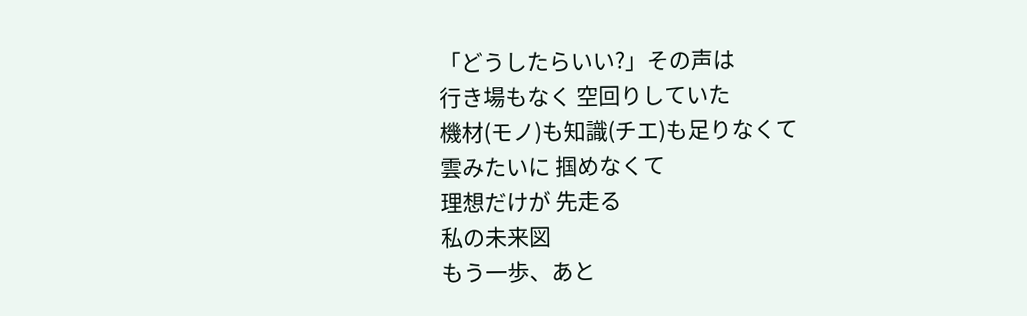「どうしたらいい?」その声は
行き場もなく 空回りしていた
機材(モノ)も知識(チエ)も足りなくて
雲みたいに 掴めなくて
理想だけが 先走る
私の未来図
もう一歩、あと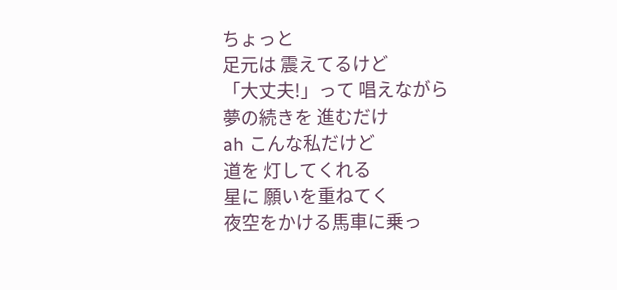ちょっと
足元は 震えてるけど
「大丈夫!」って 唱えながら
夢の続きを 進むだけ
ah こんな私だけど
道を 灯してくれる
星に 願いを重ねてく
夜空をかける馬車に乗っ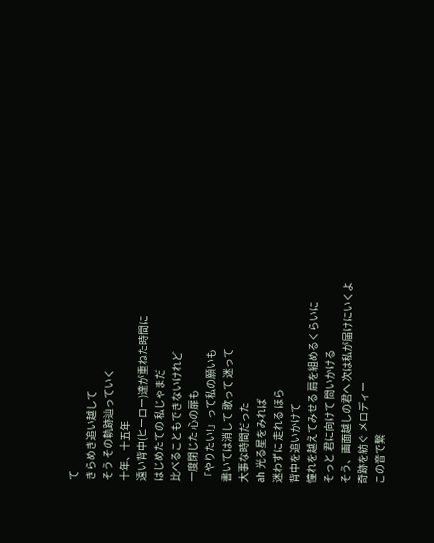て
きらめき追い越して
そう その軌跡辿っていく
十年、十五年
遠い背中(ヒーロー)達が重ねた時間に
はじめたての 私じゃまだ
比べることもできないけれど
一度閉じた 心の扉も
「やりたい!」って私の願いも
書いては消して 歌って 迷って
大事な時間だった
ah 光る星をみれば
迷わずに 走れる ほら
背中を追いかけて
憧れを越えてみせる 肩を組めるくらいに
そっと 君に向けて 問いかける
そう、画面越しの君へ 次は私が届けにいくよ
奇跡を紡ぐ メロディー
この音で繋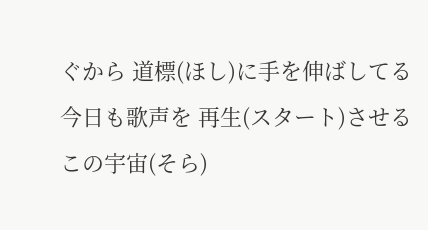ぐから 道標(ほし)に手を伸ばしてる
今日も歌声を 再生(スタート)させる
この宇宙(そら)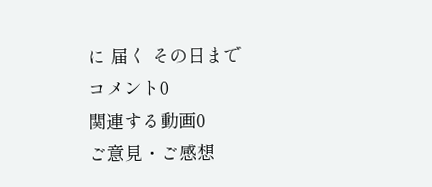に 届く その日まで
コメント0
関連する動画0
ご意見・ご感想